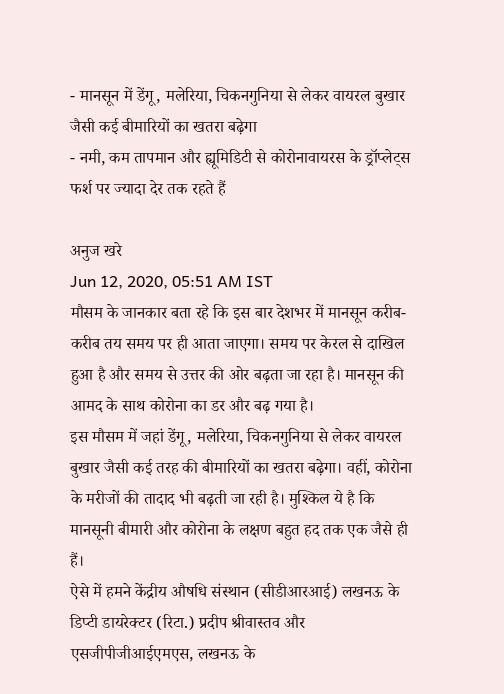- मानसून में डेंगू, मलेरिया, चिकनगुनिया से लेकर वायरल बुखार जैसी कई बीमारियों का खतरा बढ़ेगा
- नमी, कम तापमान और ह्यूमिडिटी से कोरोनावायरस के ड्रॉप्लेट्स फर्श पर ज्यादा देर तक रहते हैं

अनुज खरे
Jun 12, 2020, 05:51 AM IST
मौसम के जानकार बता रहे कि इस बार देशभर में मानसून करीब-करीब तय समय पर ही आता जाएगा। समय पर केरल से दाखिल हुआ है और समय से उत्तर की ओर बढ़ता जा रहा है। मानसून की आमद के साथ कोरोना का डर और बढ़ गया है।
इस मौसम में जहां डेंगू, मलेरिया, चिकनगुनिया से लेकर वायरल बुखार जैसी कई तरह की बीमारियों का खतरा बढ़ेगा। वहीं, कोरोना के मरीजों की तादाद भी बढ़ती जा रही है। मुश्किल ये है कि मानसूनी बीमारी और कोरोना के लक्षण बहुत हद तक एक जैसे ही हैं।
ऐसे में हमने केंद्रीय औषधि संस्थान (सीडीआरआई) लखनऊ के डिप्टी डायरेक्टर (रिटा.) प्रदीप श्रीवास्तव और एसजीपीजीआईएमएस, लखनऊ के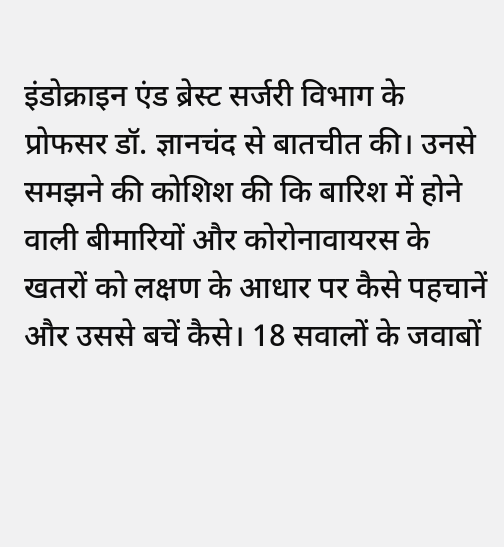इंडोक्राइन एंड ब्रेस्ट सर्जरी विभाग के प्रोफसर डॉ. ज्ञानचंद से बातचीत की। उनसे समझने की कोशिश की कि बारिश में होने वाली बीमारियों और कोरोनावायरस के खतरों को लक्षण के आधार पर कैसे पहचानें और उससे बचें कैसे। 18 सवालों के जवाबों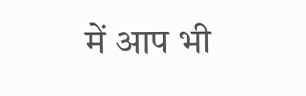में आप भी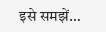इसे समझें…